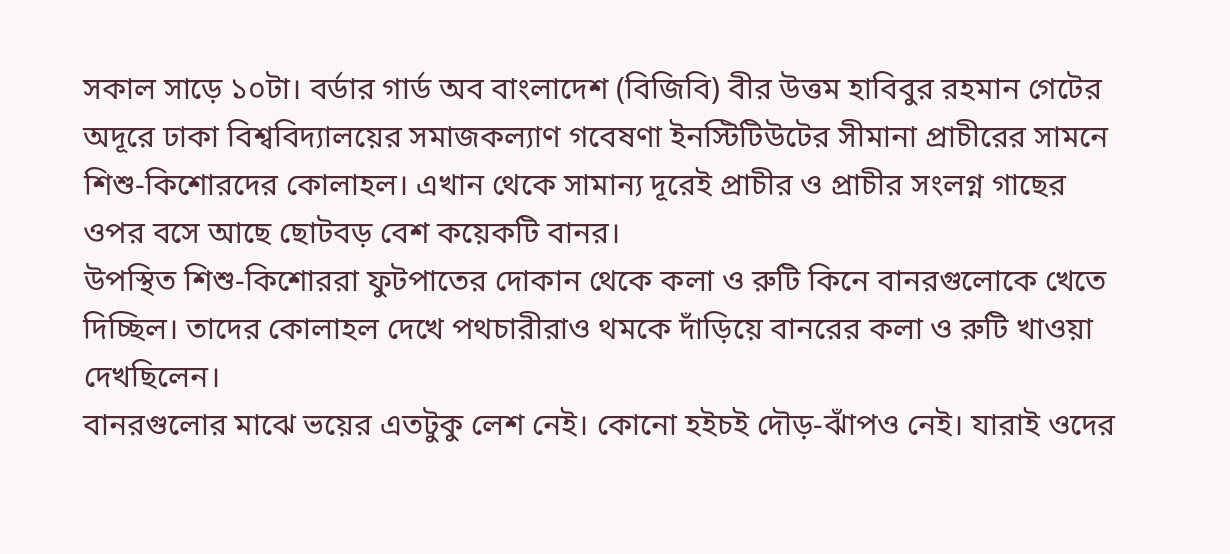সকাল সাড়ে ১০টা। বর্ডার গার্ড অব বাংলাদেশ (বিজিবি) বীর উত্তম হাবিবুর রহমান গেটের অদূরে ঢাকা বিশ্ববিদ্যালয়ের সমাজকল্যাণ গবেষণা ইনস্টিটিউটের সীমানা প্রাচীরের সামনে শিশু-কিশোরদের কোলাহল। এখান থেকে সামান্য দূরেই প্রাচীর ও প্রাচীর সংলগ্ন গাছের ওপর বসে আছে ছোটবড় বেশ কয়েকটি বানর।
উপস্থিত শিশু-কিশোররা ফুটপাতের দোকান থেকে কলা ও রুটি কিনে বানরগুলোকে খেতে দিচ্ছিল। তাদের কোলাহল দেখে পথচারীরাও থমকে দাঁড়িয়ে বানরের কলা ও রুটি খাওয়া দেখছিলেন।
বানরগুলোর মাঝে ভয়ের এতটুকু লেশ নেই। কোনো হইচই দৌড়-ঝাঁপও নেই। যারাই ওদের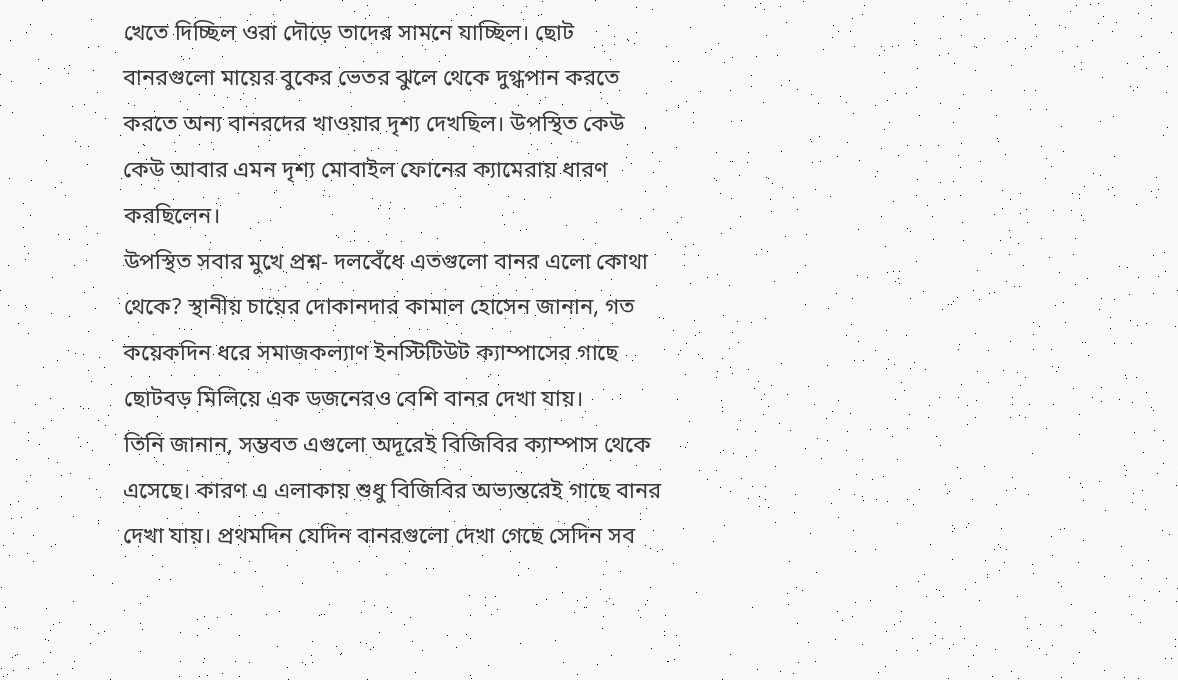খেতে দিচ্ছিল ওরা দৌড়ে তাদের সামনে যাচ্ছিল। ছোট বানরগুলো মায়ের বুকের ভেতর ঝুলে থেকে দুগ্ধপান করতে করতে অন্য বানরদের খাওয়ার দৃশ্য দেখছিল। উপস্থিত কেউ কেউ আবার এমন দৃশ্য মোবাইল ফোনের ক্যামেরায় ধারণ করছিলেন।
উপস্থিত সবার মুখে প্রশ্ন- দলবেঁধে এতগুলো বানর এলো কোথা থেকে? স্থানীয় চায়ের দোকানদার কামাল হোসেন জানান, গত কয়েকদিন ধরে সমাজকল্যাণ ইনস্টিটিউট ক্যাম্পাসের গাছে ছোটবড় মিলিয়ে এক ডজনেরও বেশি বানর দেখা যায়।
তিনি জানান, সম্ভবত এগুলো অদূরেই বিজিবির ক্যাম্পাস থেকে এসেছে। কারণ এ এলাকায় শুধু বিজিবির অভ্যন্তরেই গাছে বানর দেখা যায়। প্রথমদিন যেদিন বানরগুলো দেখা গেছে সেদিন সব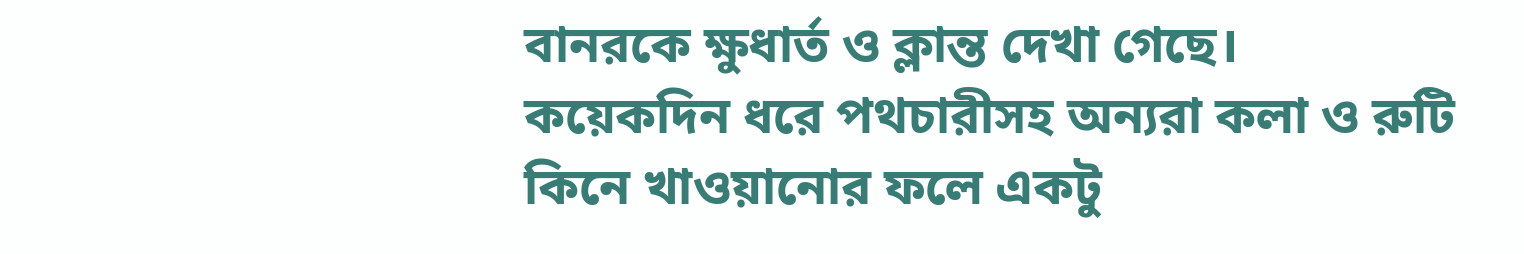বানরকে ক্ষুধার্ত ও ক্লান্ত দেখা গেছে।
কয়েকদিন ধরে পথচারীসহ অন্যরা কলা ও রুটি কিনে খাওয়ানোর ফলে একটু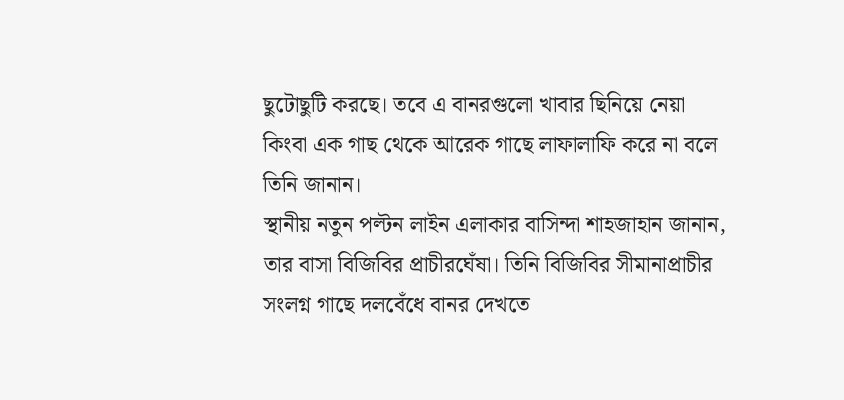ছুটোছুটি করছে। তবে এ বানরগুলো খাবার ছিনিয়ে নেয়া কিংবা এক গাছ থেকে আরেক গাছে লাফালাফি করে না বলে তিনি জানান।
স্থানীয় নতুন পল্টন লাইন এলাকার বাসিন্দা শাহজাহান জানান, তার বাসা বিজিবির প্রাচীরঘেঁষা। তিনি বিজিবির সীমানাপ্রাচীর সংলগ্ন গাছে দলবেঁধে বানর দেখতে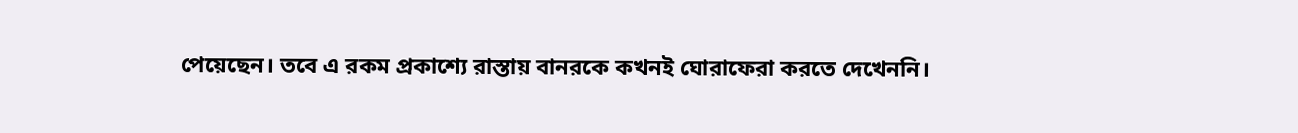পেয়েছেন। তবে এ রকম প্রকাশ্যে রাস্তায় বানরকে কখনই ঘোরাফেরা করতে দেখেননি।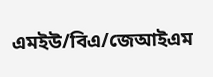এমইউ/বিএ/জেআইএম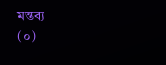মন্তব্য
(০)